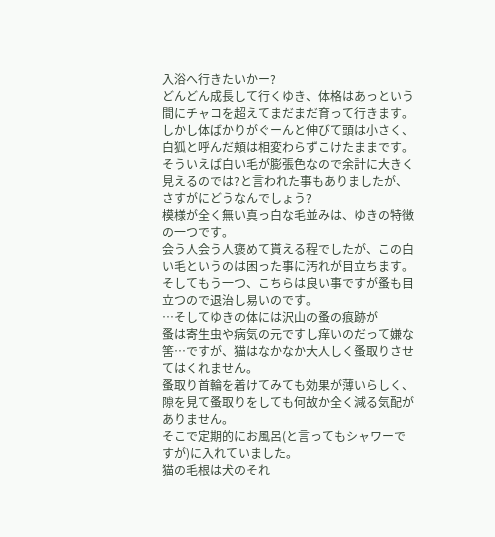入浴へ行きたいかー?
どんどん成長して行くゆき、体格はあっという間にチャコを超えてまだまだ育って行きます。
しかし体ばかりがぐーんと伸びて頭は小さく、白狐と呼んだ頬は相変わらずこけたままです。
そういえば白い毛が膨張色なので余計に大きく見えるのでは?と言われた事もありましたが、さすがにどうなんでしょう?
模様が全く無い真っ白な毛並みは、ゆきの特徴の一つです。
会う人会う人褒めて貰える程でしたが、この白い毛というのは困った事に汚れが目立ちます。
そしてもう一つ、こちらは良い事ですが蚤も目立つので退治し易いのです。
…そしてゆきの体には沢山の蚤の痕跡が
蚤は寄生虫や病気の元ですし痒いのだって嫌な筈…ですが、猫はなかなか大人しく蚤取りさせてはくれません。
蚤取り首輪を着けてみても効果が薄いらしく、隙を見て蚤取りをしても何故か全く減る気配がありません。
そこで定期的にお風呂(と言ってもシャワーですが)に入れていました。
猫の毛根は犬のそれ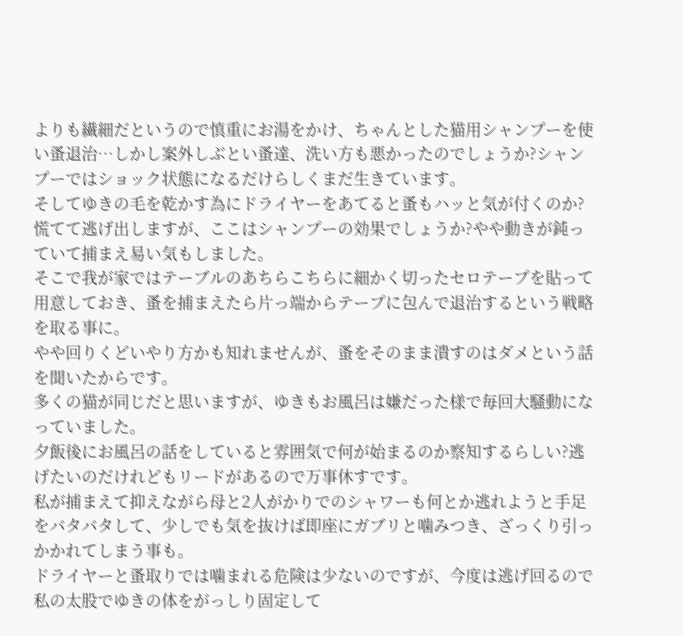よりも繊細だというので慎重にお湯をかけ、ちゃんとした猫用シャンプーを使い蚤退治…しかし案外しぶとい蚤達、洗い方も悪かったのでしょうか?シャンプーではショック状態になるだけらしくまだ生きています。
そしてゆきの毛を乾かす為にドライヤーをあてると蚤もハッと気が付くのか?慌てて逃げ出しますが、ここはシャンプーの効果でしょうか?やや動きが鈍っていて捕まえ易い気もしました。
そこで我が家ではテーブルのあちらこちらに細かく切ったセロテープを貼って用意しておき、蚤を捕まえたら片っ端からテープに包んで退治するという戦略を取る事に。
やや回りくどいやり方かも知れませんが、蚤をそのまま潰すのはダメという話を聞いたからです。
多くの猫が同じだと思いますが、ゆきもお風呂は嫌だった様で毎回大騒動になっていました。
夕飯後にお風呂の話をしていると雰囲気で何が始まるのか察知するらしい?逃げたいのだけれどもリードがあるので万事休すです。
私が捕まえて抑えながら母と2人がかりでのシャワーも何とか逃れようと手足をバタバタして、少しでも気を抜けば即座にガブリと噛みつき、ざっくり引っかかれてしまう事も。
ドライヤーと蚤取りでは噛まれる危険は少ないのですが、今度は逃げ回るので私の太股でゆきの体をがっしり固定して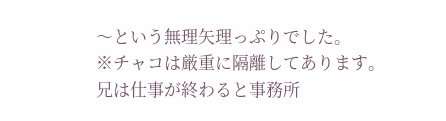〜という無理矢理っぷりでした。
※チャコは厳重に隔離してあります。
兄は仕事が終わると事務所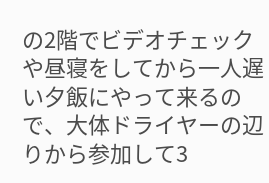の2階でビデオチェックや昼寝をしてから一人遅い夕飯にやって来るので、大体ドライヤーの辺りから参加して3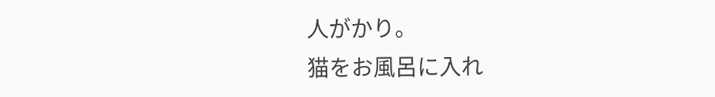人がかり。
猫をお風呂に入れ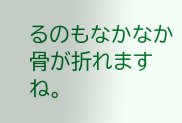るのもなかなか骨が折れますね。